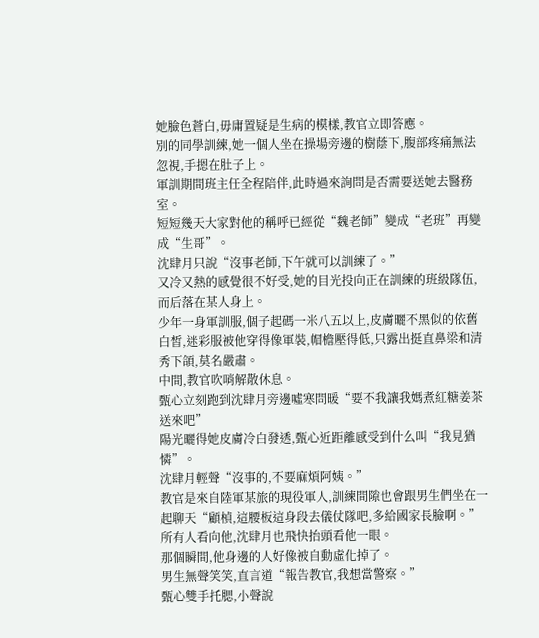她臉色蒼白,毋庸置疑是生病的模樣,教官立即答應。
別的同學訓練,她一個人坐在操場旁邊的樹蔭下,腹部疼痛無法忽視,手摁在肚子上。
軍訓期間班主任全程陪伴,此時過來詢問是否需要送她去醫務室。
短短幾天大家對他的稱呼已經從“魏老師”變成“老班”再變成“生哥”。
沈肆月只說“沒事老師,下午就可以訓練了。”
又冷又熱的感覺很不好受,她的目光投向正在訓練的班級隊伍,而后落在某人身上。
少年一身軍訓服,個子起碼一米八五以上,皮膚曬不黑似的依舊白皙,迷彩服被他穿得像軍裝,帽檐壓得低,只露出挺直鼻梁和清秀下頜,莫名嚴肅。
中間,教官吹哨解散休息。
甄心立刻跑到沈肆月旁邊噓寒問暖“要不我讓我媽煮紅糖姜茶送來吧”
陽光曬得她皮膚冷白發透,甄心近距離感受到什么叫“我見猶憐”。
沈肆月輕聲“沒事的,不要麻煩阿姨。”
教官是來自陸軍某旅的現役軍人,訓練間隙也會跟男生們坐在一起聊天“顧楨,這腰板這身段去儀仗隊吧,多給國家長臉啊。”
所有人看向他,沈肆月也飛快抬頭看他一眼。
那個瞬間,他身邊的人好像被自動虛化掉了。
男生無聲笑笑,直言道“報告教官,我想當警察。”
甄心雙手托腮,小聲說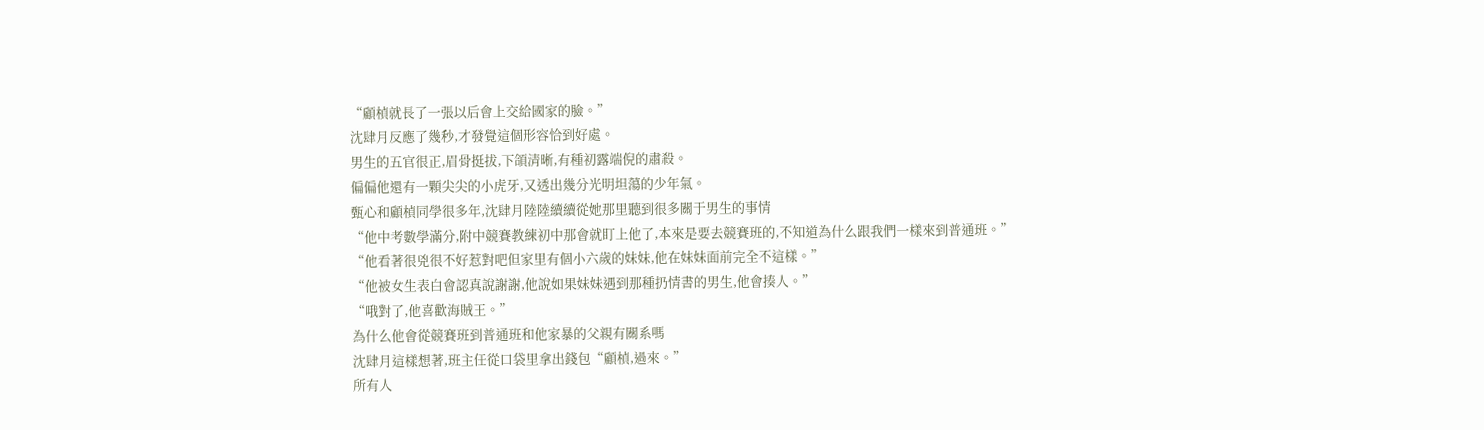“顧楨就長了一張以后會上交給國家的臉。”
沈肆月反應了幾秒,才發覺這個形容恰到好處。
男生的五官很正,眉骨挺拔,下頜清晰,有種初露端倪的肅殺。
偏偏他還有一顆尖尖的小虎牙,又透出幾分光明坦蕩的少年氣。
甄心和顧楨同學很多年,沈肆月陸陸續續從她那里聽到很多關于男生的事情
“他中考數學滿分,附中競賽教練初中那會就盯上他了,本來是要去競賽班的,不知道為什么跟我們一樣來到普通班。”
“他看著很兇很不好惹對吧但家里有個小六歲的妹妹,他在妹妹面前完全不這樣。”
“他被女生表白會認真說謝謝,他說如果妹妹遇到那種扔情書的男生,他會揍人。”
“哦對了,他喜歡海賊王。”
為什么他會從競賽班到普通班和他家暴的父親有關系嗎
沈肆月這樣想著,班主任從口袋里拿出錢包“顧楨,過來。”
所有人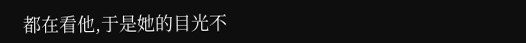都在看他,于是她的目光不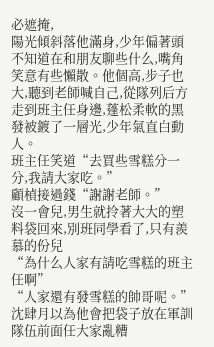必遮掩,
陽光傾斜落他滿身,少年偏著頭不知道在和朋友聊些什么,嘴角笑意有些懶散。他個高,步子也大,聽到老師喊自己,從隊列后方走到班主任身邊,蓬松柔軟的黑發被鍍了一層光,少年氣直白動人。
班主任笑道“去買些雪糕分一分,我請大家吃。”
顧楨接過錢“謝謝老師。”
沒一會兒,男生就拎著大大的塑料袋回來,別班同學看了,只有羨慕的份兒
“為什么人家有請吃雪糕的班主任啊”
“人家還有發雪糕的帥哥呢。”
沈肆月以為他會把袋子放在軍訓隊伍前面任大家亂糟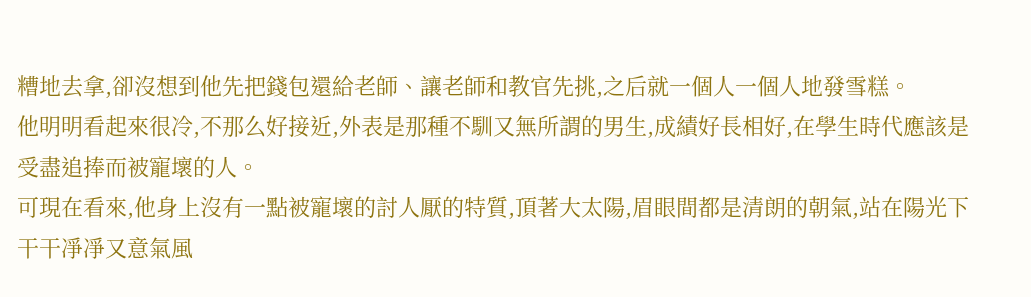糟地去拿,卻沒想到他先把錢包還給老師、讓老師和教官先挑,之后就一個人一個人地發雪糕。
他明明看起來很冷,不那么好接近,外表是那種不馴又無所謂的男生,成績好長相好,在學生時代應該是受盡追捧而被寵壞的人。
可現在看來,他身上沒有一點被寵壞的討人厭的特質,頂著大太陽,眉眼間都是清朗的朝氣,站在陽光下干干凈凈又意氣風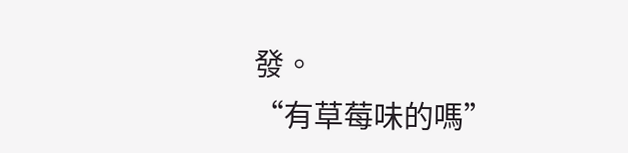發。
“有草莓味的嗎”